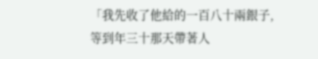「我先收了他給的一百八十兩銀子,等到年三十那天帶著人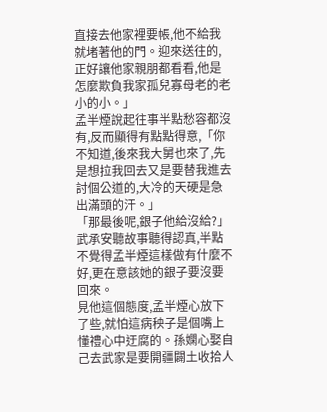直接去他家裡要帳,他不給我就堵著他的門。迎來送往的,正好讓他家親朋都看看,他是怎麼欺負我家孤兒寡母老的老小的小。」
孟半煙說起往事半點愁容都沒有,反而顯得有點點得意,「你不知道,後來我大舅也來了,先是想拉我回去又是要替我進去討個公道的,大冷的天硬是急出滿頭的汗。」
「那最後呢,銀子他給沒給?」武承安聽故事聽得認真,半點不覺得孟半煙這樣做有什麼不好,更在意該她的銀子要沒要回來。
見他這個態度,孟半煙心放下了些,就怕這病秧子是個嘴上懂禮心中迂腐的。孫嫻心娶自己去武家是要開疆闢土收拾人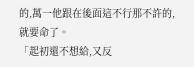的,萬一他跟在後面這不行那不許的,就要命了。
「起初還不想給,又反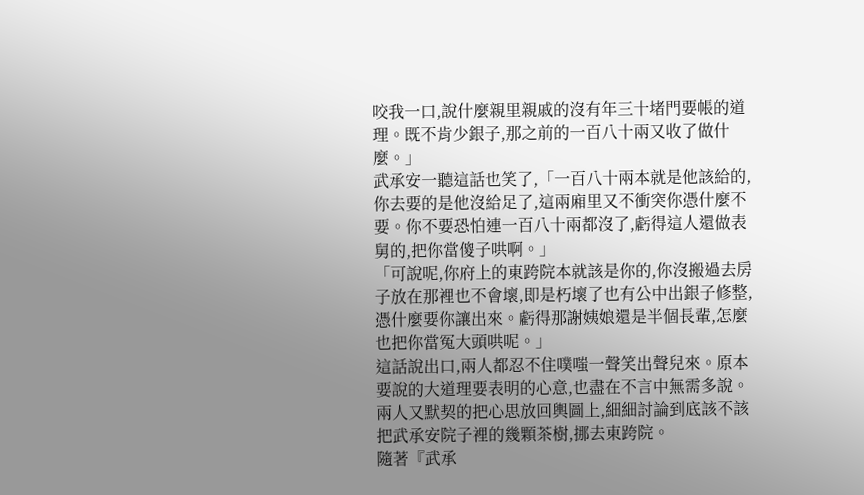咬我一口,說什麼親里親戚的沒有年三十堵門要帳的道理。既不肯少銀子,那之前的一百八十兩又收了做什麼。」
武承安一聽這話也笑了,「一百八十兩本就是他該給的,你去要的是他沒給足了,這兩廂里又不衝突你憑什麼不要。你不要恐怕連一百八十兩都沒了,虧得這人還做表舅的,把你當傻子哄啊。」
「可說呢,你府上的東跨院本就該是你的,你沒搬過去房子放在那裡也不會壞,即是朽壞了也有公中出銀子修整,憑什麼要你讓出來。虧得那謝姨娘還是半個長輩,怎麼也把你當冤大頭哄呢。」
這話說出口,兩人都忍不住噗嗤一聲笑出聲兒來。原本要說的大道理要表明的心意,也盡在不言中無需多說。兩人又默契的把心思放回輿圖上,細細討論到底該不該把武承安院子裡的幾顆茶樹,挪去東跨院。
隨著『武承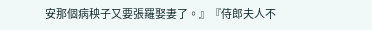安那個病秧子又要張羅娶妻了。』『侍郎夫人不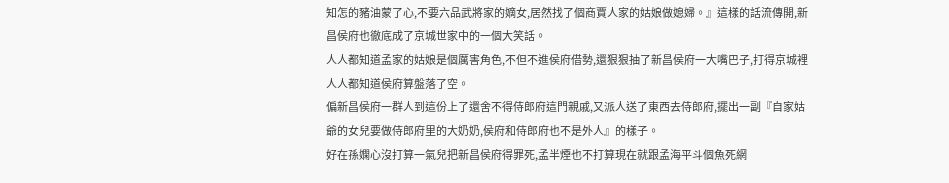知怎的豬油蒙了心,不要六品武將家的嫡女,居然找了個商賈人家的姑娘做媳婦。』這樣的話流傳開,新昌侯府也徹底成了京城世家中的一個大笑話。
人人都知道孟家的姑娘是個厲害角色,不但不進侯府借勢,還狠狠抽了新昌侯府一大嘴巴子,打得京城裡人人都知道侯府算盤落了空。
偏新昌侯府一群人到這份上了還舍不得侍郎府這門親戚,又派人送了東西去侍郎府,擺出一副『自家姑爺的女兒要做侍郎府里的大奶奶,侯府和侍郎府也不是外人』的樣子。
好在孫嫻心沒打算一氣兒把新昌侯府得罪死,孟半煙也不打算現在就跟孟海平斗個魚死網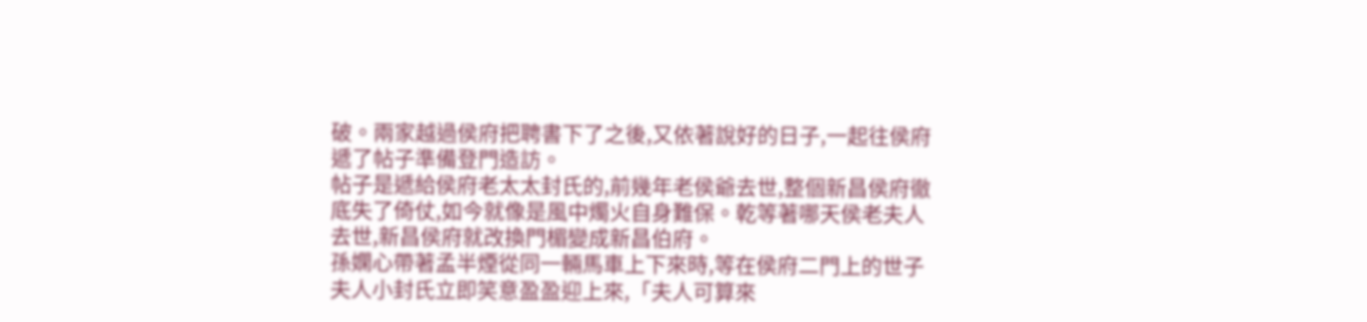破。兩家越過侯府把聘書下了之後,又依著說好的日子,一起往侯府遞了帖子準備登門造訪。
帖子是遞給侯府老太太封氏的,前幾年老侯爺去世,整個新昌侯府徹底失了倚仗,如今就像是風中燭火自身難保。乾等著哪天侯老夫人去世,新昌侯府就改換門楣變成新昌伯府。
孫嫻心帶著孟半煙從同一輛馬車上下來時,等在侯府二門上的世子夫人小封氏立即笑意盈盈迎上來,「夫人可算來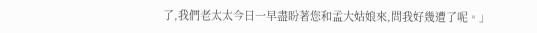了,我們老太太今日一早盡盼著您和孟大姑娘來,問我好幾遭了呢。」